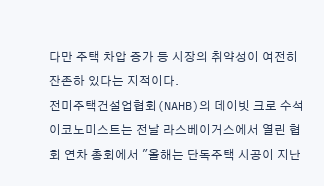다만 주택 차압 증가 등 시장의 취약성이 여전히 잔존하 있다는 지적이다.
전미주택건설업협회(NAHB)의 데이빗 크로 수석 이코노미스트는 전날 라스베이거스에서 열린 협회 연차 총회에서 "올해는 단독주택 시공이 지난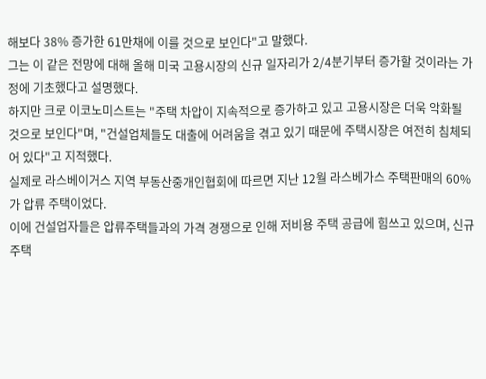해보다 38% 증가한 61만채에 이를 것으로 보인다"고 말했다.
그는 이 같은 전망에 대해 올해 미국 고용시장의 신규 일자리가 2/4분기부터 증가할 것이라는 가정에 기초했다고 설명했다.
하지만 크로 이코노미스트는 "주택 차압이 지속적으로 증가하고 있고 고용시장은 더욱 악화될 것으로 보인다"며, "건설업체들도 대출에 어려움을 겪고 있기 때문에 주택시장은 여전히 침체되어 있다"고 지적했다.
실제로 라스베이거스 지역 부동산중개인협회에 따르면 지난 12월 라스베가스 주택판매의 60%가 압류 주택이었다.
이에 건설업자들은 압류주택들과의 가격 경쟁으로 인해 저비용 주택 공급에 힘쓰고 있으며, 신규주택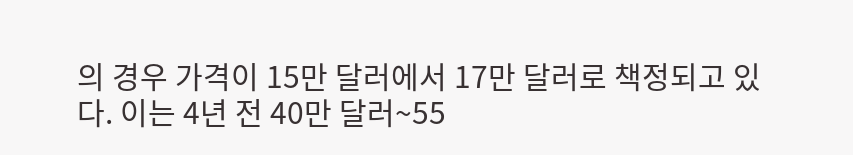의 경우 가격이 15만 달러에서 17만 달러로 책정되고 있다. 이는 4년 전 40만 달러~55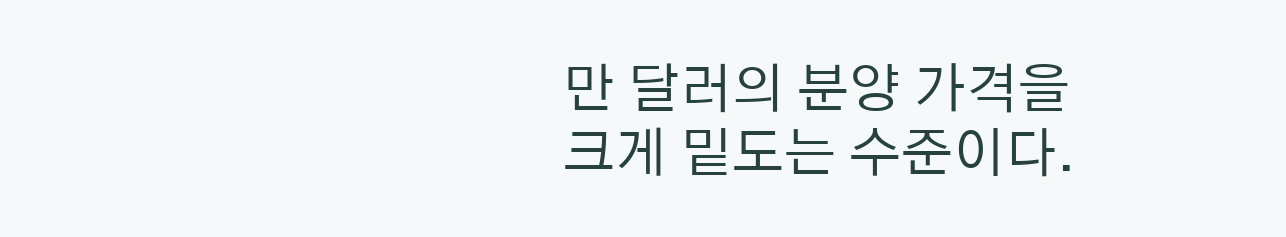만 달러의 분양 가격을 크게 밑도는 수준이다.